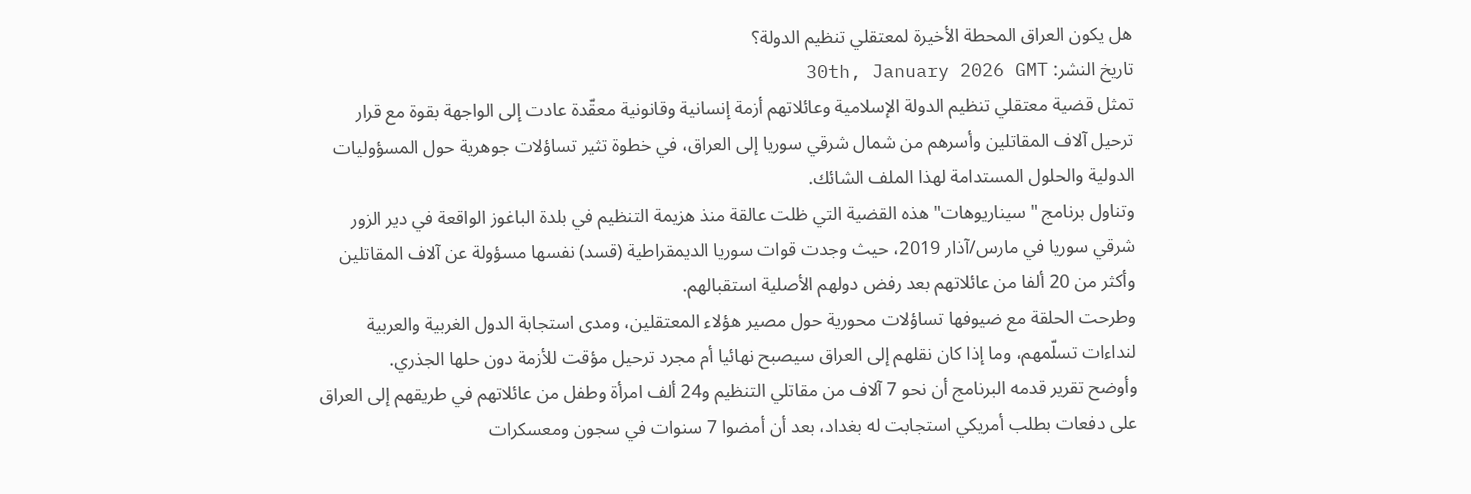هل يكون العراق المحطة الأخيرة لمعتقلي تنظيم الدولة؟
تاريخ النشر: 30th, January 2026 GMT
تمثل قضية معتقلي تنظيم الدولة الإسلامية وعائلاتهم أزمة إنسانية وقانونية معقّدة عادت إلى الواجهة بقوة مع قرار ترحيل آلاف المقاتلين وأسرهم من شمال شرقي سوريا إلى العراق، في خطوة تثير تساؤلات جوهرية حول المسؤوليات الدولية والحلول المستدامة لهذا الملف الشائك.
وتناول برنامج "سيناريوهات" هذه القضية التي ظلت عالقة منذ هزيمة التنظيم في بلدة الباغوز الواقعة في دير الزور شرقي سوريا في مارس/آذار 2019، حيث وجدت قوات سوريا الديمقراطية (قسد) نفسها مسؤولة عن آلاف المقاتلين وأكثر من 20 ألفا من عائلاتهم بعد رفض دولهم الأصلية استقبالهم.
وطرحت الحلقة مع ضيوفها تساؤلات محورية حول مصير هؤلاء المعتقلين، ومدى استجابة الدول الغربية والعربية لنداءات تسلّمهم، وما إذا كان نقلهم إلى العراق سيصبح نهائيا أم مجرد ترحيل مؤقت للأزمة دون حلها الجذري.
وأوضح تقرير قدمه البرنامج أن نحو 7 آلاف من مقاتلي التنظيم و24 ألف امرأة وطفل من عائلاتهم في طريقهم إلى العراق على دفعات بطلب أمريكي استجابت له بغداد، بعد أن أمضوا 7 سنوات في سجون ومعسكرات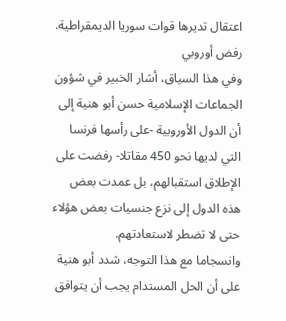اعتقال تديرها قوات سوريا الديمقراطية.
رفض أوروبي
وفي هذا السياق، أشار الخبير في شؤون الجماعات الإسلامية حسن أبو هنية إلى أن الدول الأوروبية -على رأسها فرنسا التي لديها نحو 450 مقاتلا- رفضت على الإطلاق استقبالهم، بل عمدت بعض هذه الدول إلى نزع جنسيات بعض هؤلاء حتى لا تضطر لاستعادتهم.
وانسجاما مع هذا التوجه، شدد أبو هنية على أن الحل المستدام يجب أن يتوافق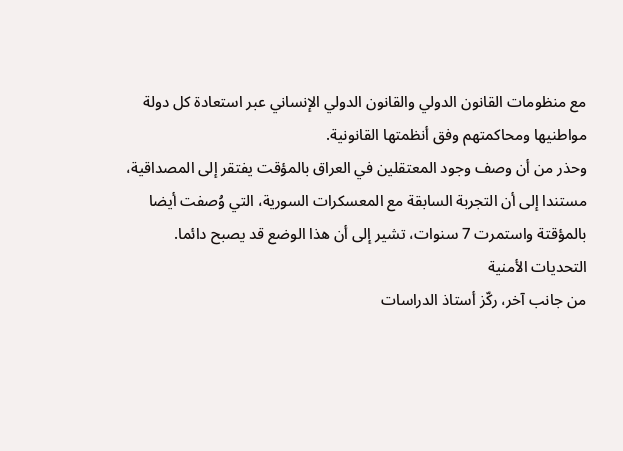مع منظومات القانون الدولي والقانون الدولي الإنساني عبر استعادة كل دولة مواطنيها ومحاكمتهم وفق أنظمتها القانونية.
وحذر من أن وصف وجود المعتقلين في العراق بالمؤقت يفتقر إلى المصداقية، مستندا إلى أن التجربة السابقة مع المعسكرات السورية، التي وُصفت أيضا بالمؤقتة واستمرت 7 سنوات، تشير إلى أن هذا الوضع قد يصبح دائما.
التحديات الأمنية
من جانب آخر، ركّز أستاذ الدراسات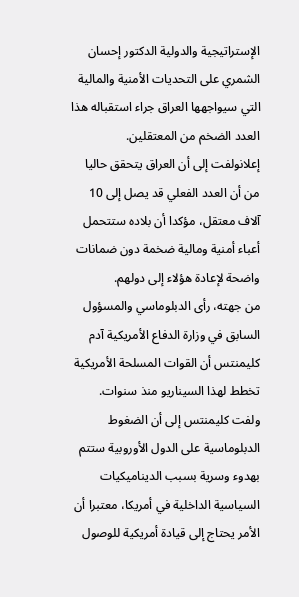الإستراتيجية والدولية الدكتور إحسان الشمري على التحديات الأمنية والمالية التي سيواجهها العراق جراء استقباله هذا العدد الضخم من المعتقلين.
إعلانولفت إلى أن العراق يتحقق حاليا من أن العدد الفعلي قد يصل إلى 10 آلاف معتقل، مؤكدا أن بلاده ستتحمل أعباء أمنية ومالية ضخمة دون ضمانات واضحة لإعادة هؤلاء إلى دولهم.
من جهته، رأى الدبلوماسي والمسؤول السابق في وزارة الدفاع الأمريكية آدم كليمنتس أن القوات المسلحة الأمريكية تخطط لهذا السيناريو منذ سنوات.
ولفت كليمنتس إلى أن الضغوط الدبلوماسية على الدول الأوروبية ستتم بهدوء وسرية بسبب الديناميكيات السياسية الداخلية في أمريكا، معتبرا أن الأمر يحتاج إلى قيادة أمريكية للوصول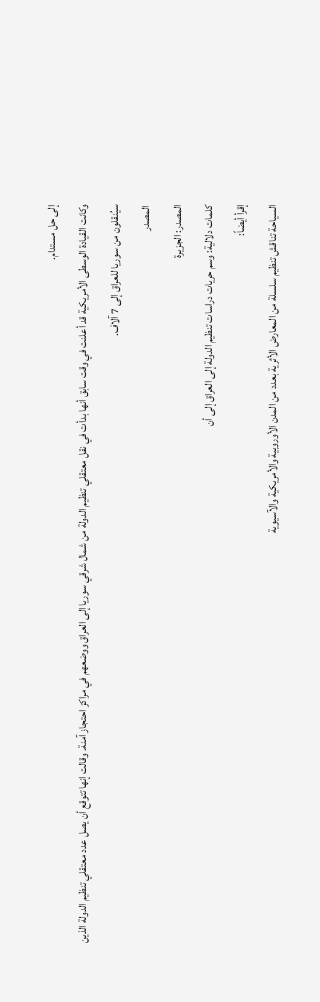إلى حل مستدام.
وكانت القيادة الوسطى الأمريكية قد أعلنت في وقت سابق أنها بدأت في نقل معتقلي تنظيم الدولة من شمال شرقي سوريا إلى العراق ووضعهم في مراكز احتجاز آمنة. وقالت إنها تتوقع أن يصل عدد معتقلي تنظيم الدولة الذين سيُنقلون من سوريا للعراق إلى 7 آلاف.
المصدر
المصدر: الجزيرة
كلمات دلالية: وسم حريات دراسات تنظیم الدولة إلى العراق إلى أن
إقرأ أيضاً:
السياحة تناقش تنظيم سلسلة من المعارض الأثرية بعدد من المدن الأوروبية والأمريكية والآسيوية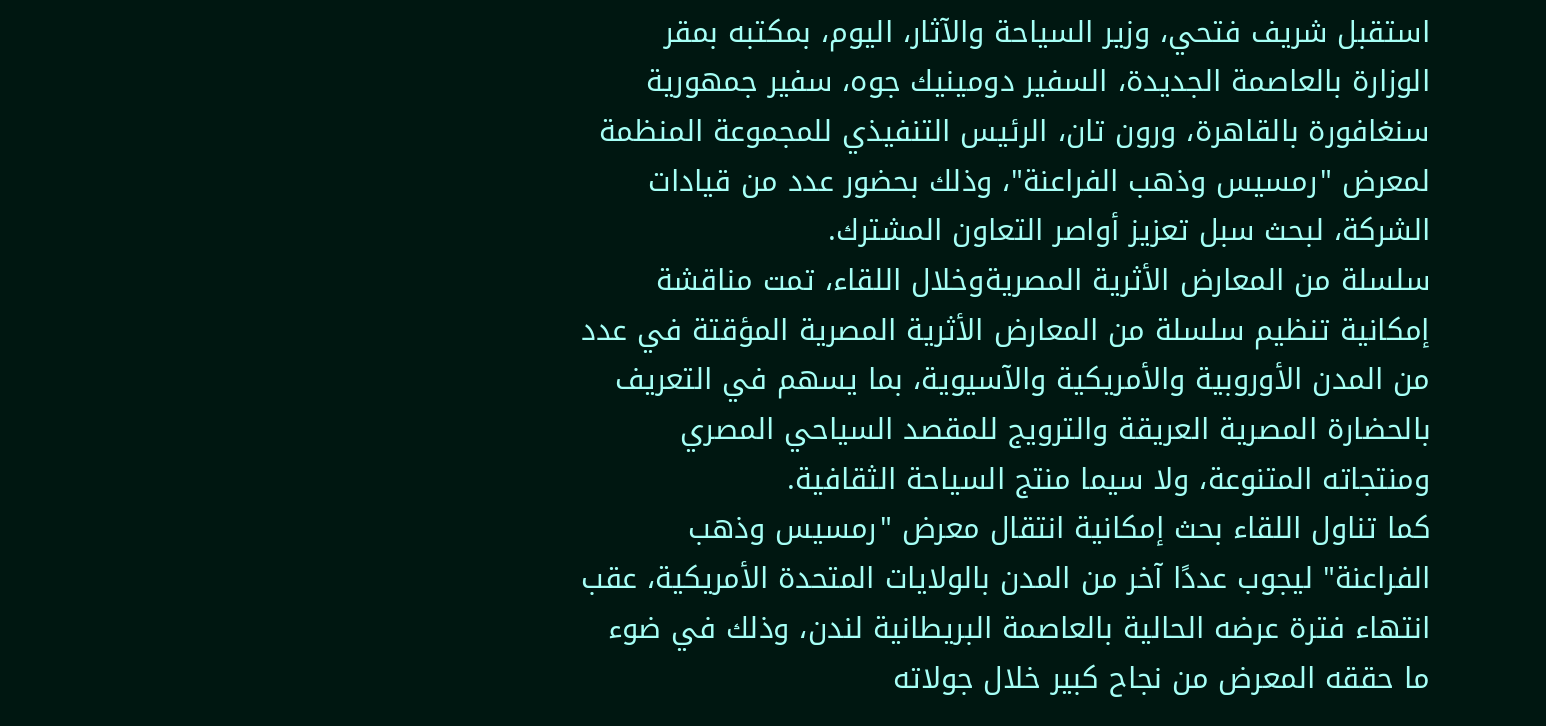استقبل شريف فتحي، وزير السياحة والآثار، اليوم، بمكتبه بمقر الوزارة بالعاصمة الجديدة، السفير دومينيك جوه، سفير جمهورية سنغافورة بالقاهرة، ورون تان، الرئيس التنفيذي للمجموعة المنظمة لمعرض "رمسيس وذهب الفراعنة"، وذلك بحضور عدد من قيادات الشركة، لبحث سبل تعزيز أواصر التعاون المشترك.
سلسلة من المعارض الأثرية المصريةوخلال اللقاء، تمت مناقشة إمكانية تنظيم سلسلة من المعارض الأثرية المصرية المؤقتة في عدد من المدن الأوروبية والأمريكية والآسيوية، بما يسهم في التعريف بالحضارة المصرية العريقة والترويج للمقصد السياحي المصري ومنتجاته المتنوعة، ولا سيما منتج السياحة الثقافية.
كما تناول اللقاء بحث إمكانية انتقال معرض "رمسيس وذهب الفراعنة" ليجوب عددًا آخر من المدن بالولايات المتحدة الأمريكية، عقب انتهاء فترة عرضه الحالية بالعاصمة البريطانية لندن، وذلك في ضوء ما حققه المعرض من نجاح كبير خلال جولاته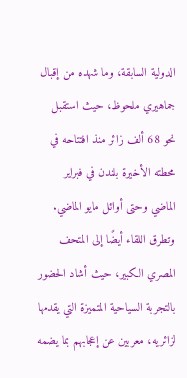الدولية السابقة، وما شهده من إقبال جماهيري ملحوظ، حيث استقبل نحو 68 ألف زائر منذ افتتاحه في محطته الأخيرة بلندن في فبراير الماضي وحتى أوائل مايو الماضي.
وتطرق اللقاء أيضًا إلى المتحف المصري الكبير، حيث أشاد الحضور بالتجربة السياحية المتميزة التي يقدمها لزائريه، معربين عن إعجابهم بما يضمه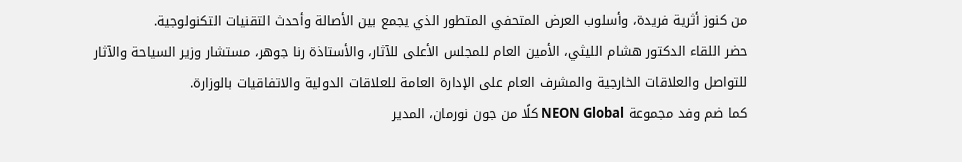من كنوز أثرية فريدة، وأسلوب العرض المتحفي المتطور الذي يجمع بين الأصالة وأحدث التقنيات التكنولوجية.
حضر اللقاء الدكتور هشام الليثي، الأمين العام للمجلس الأعلى للآثار، والأستاذة رنا جوهر، مستشار وزير السياحة والآثار للتواصل والعلاقات الخارجية والمشرف العام على الإدارة العامة للعلاقات الدولية والاتفاقيات بالوزارة.
كما ضم وفد مجموعة NEON Global كلًا من جون نورمان، المدير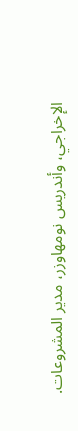الإخراجي، وأندريس نومهاوزر، مدير المشروعات.